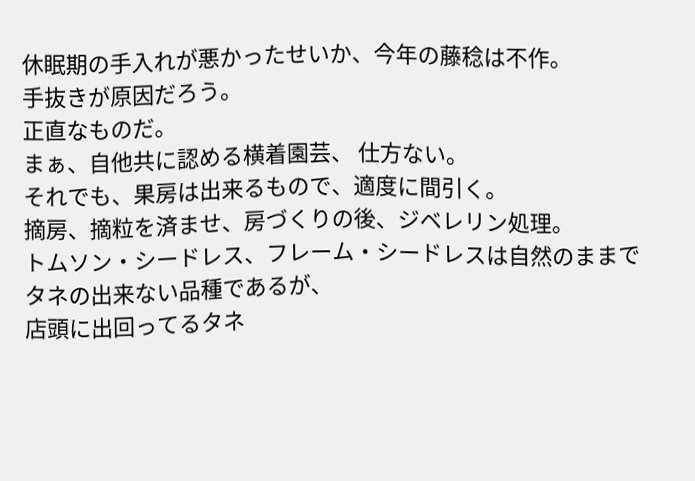休眠期の手入れが悪かったせいか、今年の藤稔は不作。
手抜きが原因だろう。
正直なものだ。
まぁ、自他共に認める横着園芸、 仕方ない。
それでも、果房は出来るもので、適度に間引く。
摘房、摘粒を済ませ、房づくりの後、ジベレリン処理。
トムソン・シードレス、フレーム・シードレスは自然のままでタネの出来ない品種であるが、
店頭に出回ってるタネ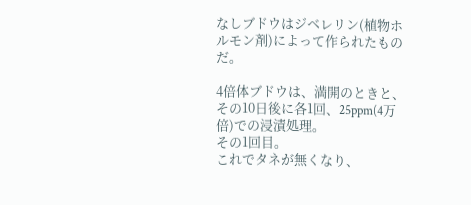なしブドウはジベレリン(植物ホルモン剤)によって作られたものだ。

4倍体ブドウは、満開のときと、その10日後に各1回、25ppm(4万倍)での浸漬処理。
その1回目。
これでタネが無くなり、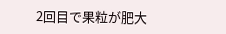2回目で果粒が肥大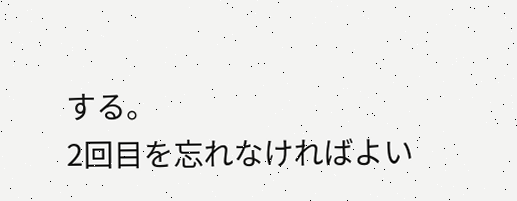する。
2回目を忘れなければよい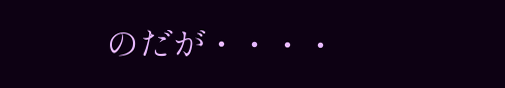のだが・・・・